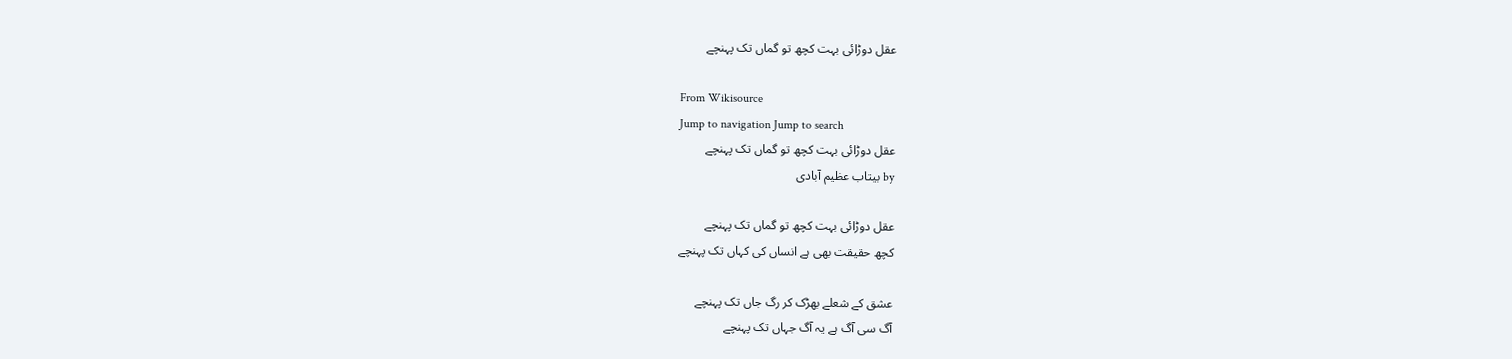عقل دوڑائی بہت کچھ تو گماں تک پہنچے

From Wikisource
Jump to navigation Jump to search
عقل دوڑائی بہت کچھ تو گماں تک پہنچے
by بیتاب عظیم آبادی

عقل دوڑائی بہت کچھ تو گماں تک پہنچے
کچھ حقیقت بھی ہے انساں کی کہاں تک پہنچے

عشق کے شعلے بھڑک کر رگ جاں تک پہنچے
آگ سی آگ ہے یہ آگ جہاں تک پہنچے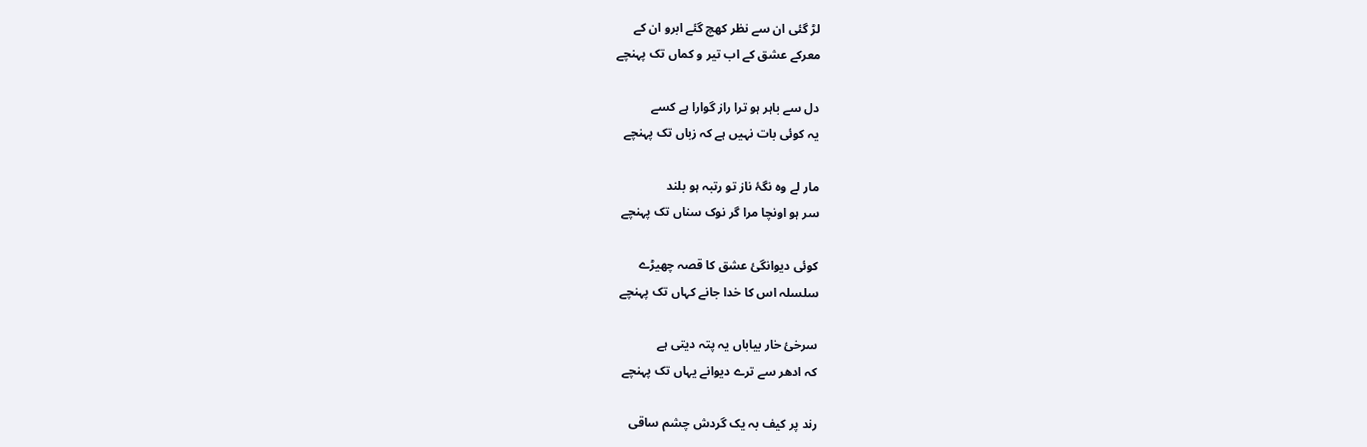لڑ گئی ان سے نظر کھچ گئے ابرو ان کے
معرکے عشق کے اب تیر و کماں تک پہنچے

دل سے باہر ہو ترا راز گوارا ہے کسے
یہ کوئی بات نہیں ہے کہ زباں تک پہنچے

مار لے وہ نگۂ ناز تو رتبہ ہو بلند
سر ہو اونچا مرا گر نوک سناں تک پہنچے

کوئی دیوانگئ عشق کا قصہ چھیڑے
سلسلہ اس کا خدا جانے کہاں تک پہنچے

سرخیٔ خار بیاباں یہ پتہ دیتی ہے
کہ ادھر سے ترے دیوانے یہاں تک پہنچے

رند پر کیف بہ یک گردش چشم ساقی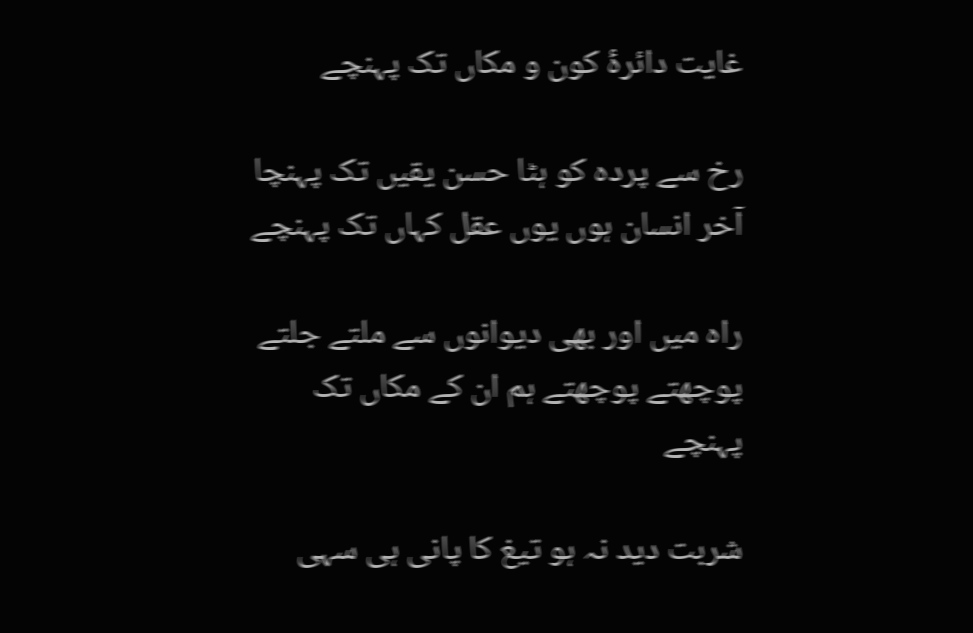غایت دائرۂ کون و مکاں تک پہنچے

رخ سے پردہ کو ہٹا حسن یقیں تک پہنچا
آخر انسان ہوں یوں عقل کہاں تک پہنچے

راہ میں اور بھی دیوانوں سے ملتے جلتے
پوچھتے پوچھتے ہم ان کے مکاں تک پہنچے

شربت دید نہ ہو تیغ کا پانی ہی سہی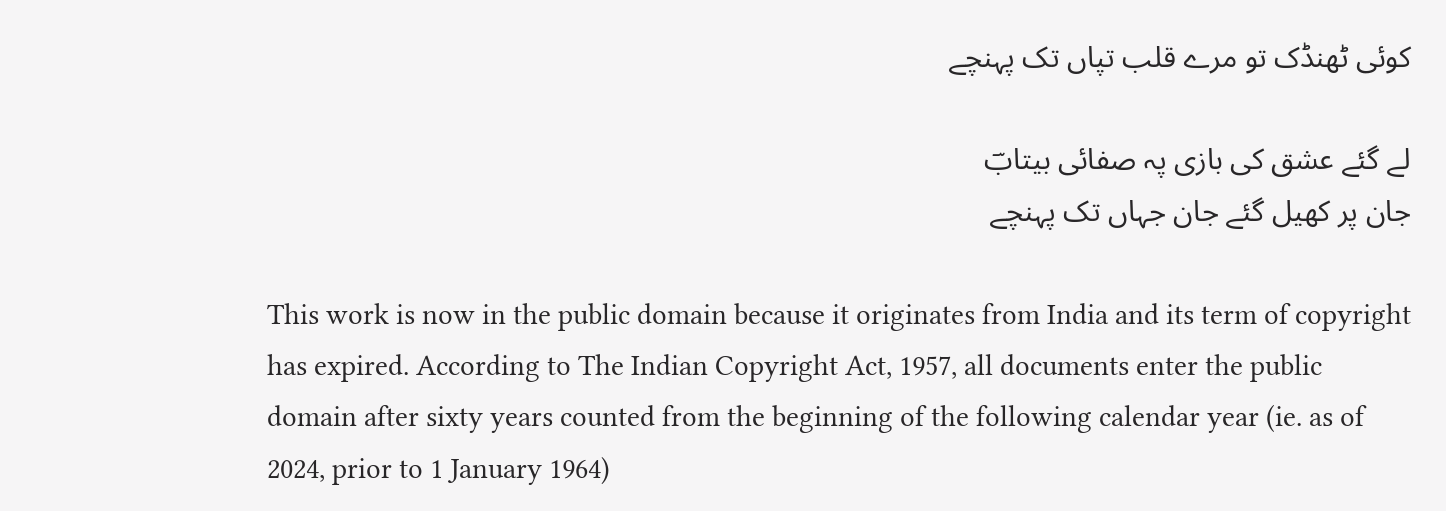کوئی ٹھنڈک تو مرے قلب تپاں تک پہنچے

لے گئے عشق کی بازی پہ صفائی بیتابؔ
جان پر کھیل گئے جان جہاں تک پہنچے

This work is now in the public domain because it originates from India and its term of copyright has expired. According to The Indian Copyright Act, 1957, all documents enter the public domain after sixty years counted from the beginning of the following calendar year (ie. as of 2024, prior to 1 January 1964)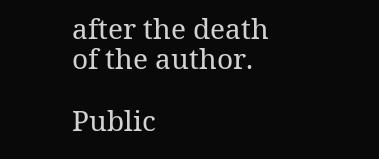after the death of the author.

Public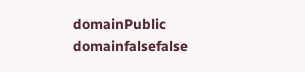domainPublic domainfalsefalse